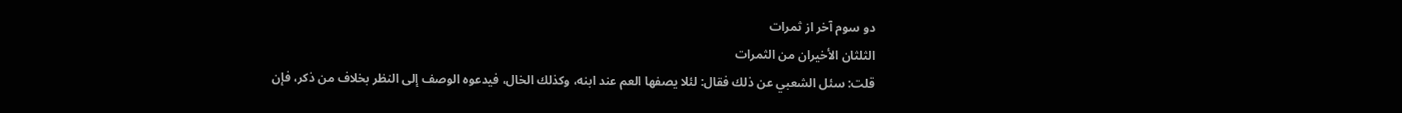دو سوم آخر از ثمرات
الثلثان الأخيران من الثمرات
قلت: سئل الشعبي عن ذلك فقال: لئلا يصفها العم عند ابنه، وكذلك الخال، فيدعوه الوصف إلى النظر بخلاف من ذكر، فإن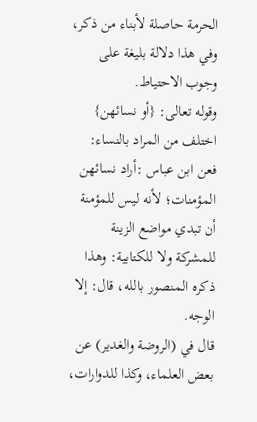الحرمة حاصلة لأبناء من ذكر، وفي هذا دلالة بليغة على وجوب الاحتياط.
وقوله تعالى: {أو نسائهن}
اختلف من المراد بالنساء:
فعن ابن عباس :أراد نسائهن المؤمنات؛ لأنه ليس للمؤمنة أن تبدي مواضع الزينة للمشركة ولا للكتابية: وهذا ذكره المنصور بالله، قال: إلا الوجه.
قال في (الروضة والغدير) عن بعض العلماء، وكذا للدوارات،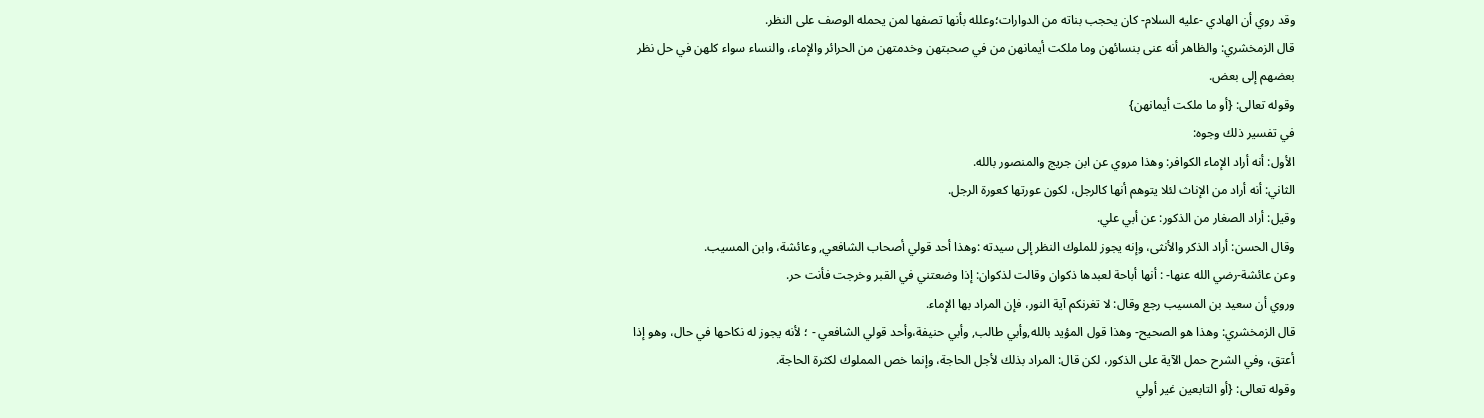وقد روي أن الهادي -عليه السلام- كان يحجب بناته من الدوارات؛وعلله بأنها تصفها لمن يحمله الوصف على النظر.
قال الزمخشري: والظاهر أنه عنى بنسائهن وما ملكت أيمانهن من في صحبتهن وخدمتهن من الحرائر والإماء، والنساء سواء كلهن في حل نظر بعضهم إلى بعض.
وقوله تعالى: {أو ما ملكت أيمانهن}
في تفسير ذلك وجوه:
الأول: أنه أراد الإماء الكوافر: وهذا مروي عن ابن جريج والمنصور بالله.
الثاني: أنه أراد من الإناث لئلا يتوهم أنها كالرجل، لكون عورتها كعورة الرجل.
وقيل: أراد الصغار من الذكور: عن أبي علي.
وقال الحسن: أراد الذكر والأنثى، وإنه يجوز للملوك النظر إلى سيدته :وهذا أحد قولي أصحاب الشافعي, وعائشة، وابن المسيب.
وعن عائشة-رضي الله عنها- : أنها أباحة لعبدها ذكوان وقالت لذكوان: إذا وضعتني في القبر وخرجت فأنت حر.
وروي أن سعيد بن المسيب رجع وقال: لا تغرنكم آية النور، فإن المراد بها الإماء.
قال الزمخشري: وهذا هو الصحيح- وهذا قول المؤيد بالله,وأبي طالب, وأبي حنيفة،وأحد قولي الشافعي - ؛ لأنه يجوز له نكاحها في حال، وهو إذا أعتق، وفي الشرح حمل الآية على الذكور، لكن قال: المراد بذلك لأجل الحاجة، وإنما خص المملوك لكثرة الحاجة.
وقوله تعالى: {أو التابعين غير أولي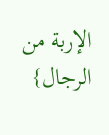الإربة من الرجال}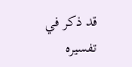قد ذكر في تفسيره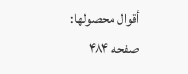أقوال محصولها:
صفحه ۴۸۴